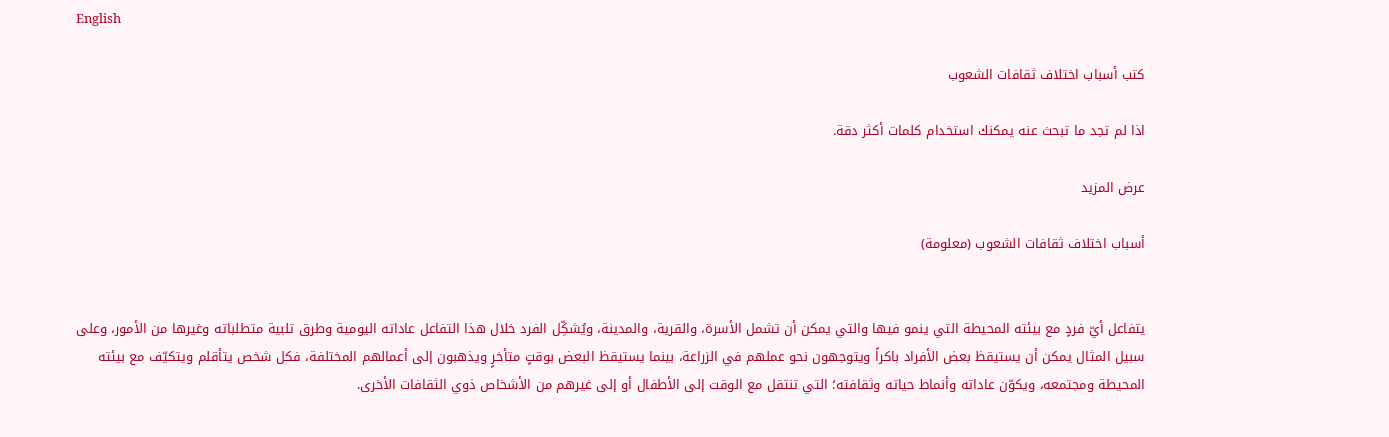English

كتب أسباب اختلاف ثقافات الشعوب

اذا لم تجد ما تبحث عنه يمكنك استخدام كلمات أكثر دقة.

عرض المزيد

أسباب اختلاف ثقافات الشعوب (معلومة)


يتفاعل أيّ فردٍ مع بيئته المحيطة التي ينمو فيها والتي يمكن أن تشمل الأسرة، والقرية، والمدينة، ويُشكِّل الفرد خلال هذا التفاعل عاداته اليومية وطرق تلبية متطلباته وغيرها من الأمور، وعلى سبيل المثال يمكن أن يستيقظ بعض الأفراد باكراً ويتوجهون نحو عملهم في الزراعة، بينما يستيقظ البعض بوقتٍ متأخرٍ ويذهبون إلى أعمالهم المختلفة، فكل شخص يتأقلم ويتكيّف مع بيئته المحيطة ومجتمعه، ويكوّن عاداته وأنماط حياته وثقافته؛ التي تنتقل مع الوقت إلى الأطفال أو إلى غيرهم من الأشخاص ذوي الثقافات الأخرى.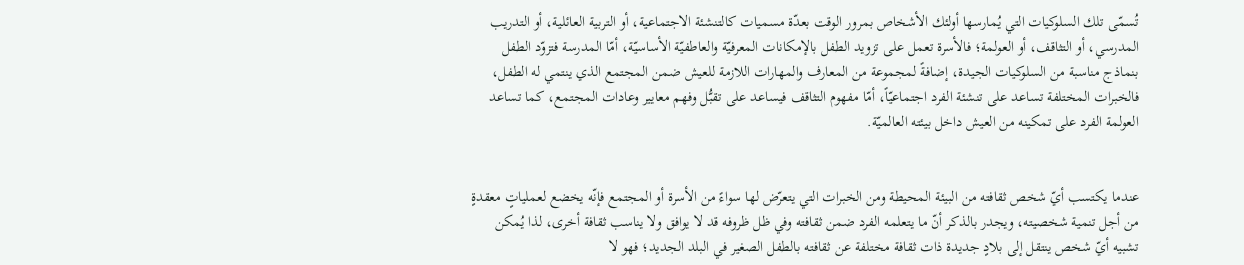تُسمّى تلك السلوكيات التي يُمارسها أولئك الأشخاص بمرور الوقت بعدّة مسميات كالتنشئة الاجتماعية، أو التربية العائلية، أو التدريب المدرسي، أو التثاقف، أو العولمة؛ فالأسرة تعمل على تزويد الطفل بالإمكانات المعرفيّة والعاطفيّة الأساسيّة، أمّا المدرسة فتزوّد الطفل بنماذج مناسبة من السلوكيات الجيدة، إضافةً لمجموعة من المعارف والمهارات اللازمة للعيش ضمن المجتمع الذي ينتمي له الطفل، فالخبرات المختلفة تساعد على تنشئة الفرد اجتماعيّاً، أمّا مفهوم التثاقف فيساعد على تقبُّل وفهم معايير وعادات المجتمع، كما تساعد العولمة الفرد على تمكينه من العيش داخل بيئته العالميّة.


عندما يكتسب أيّ شخص ثقافته من البيئة المحيطة ومن الخبرات التي يتعرّض لها سواءً من الأسرة أو المجتمع فإنّه يخضع لعملياتٍ معقدةٍ من أجل تنمية شخصيته، ويجدر بالذكر أنّ ما يتعلمه الفرد ضمن ثقافته وفي ظل ظروفه قد لا يوافق ولا يناسب ثقافة أخرى، لذا يُمكن تشبيه أيّ شخص ينتقل إلى بلادٍ جديدة ذات ثقافة مختلفة عن ثقافته بالطفل الصغير في البلد الجديد؛ فهو لا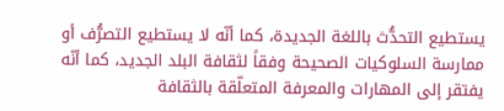يستطيع التحدُّث باللغة الجديدة، كما أنّه لا يستطيع التصرُّف أو ممارسة السلوكيات الصحيحة وفقاً لثقافة البلد الجديد، كما أنّه يفتقر إلى المهارات والمعرفة المتعلّقة بالثقافة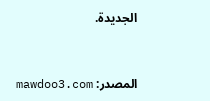الجديدة.


المصدر: mawdoo3.com